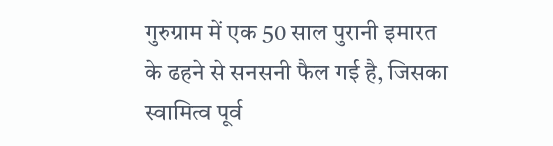गुरुग्राम में एक 50 साल पुरानी इमारत के ढहने से सनसनी फैल गई है, जिसका स्वामित्व पूर्व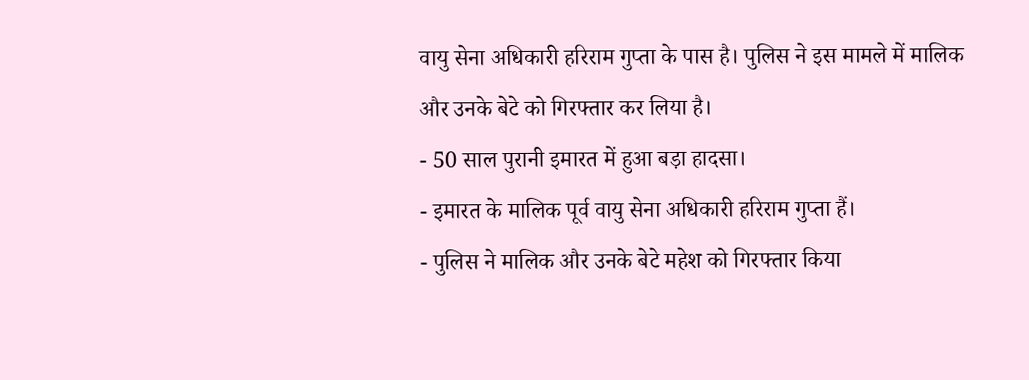वायु सेना अधिकारी हरिराम गुप्ता के पास है। पुलिस ने इस मामले में मालिक और उनके बेटे को गिरफ्तार कर लिया है।
- 50 साल पुरानी इमारत में हुआ बड़ा हादसा।
- इमारत के मालिक पूर्व वायु सेना अधिकारी हरिराम गुप्ता हैं।
- पुलिस ने मालिक और उनके बेटे महेश को गिरफ्तार किया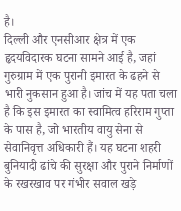है।
दिल्ली और एनसीआर क्षेत्र में एक हृदयविदारक घटना सामने आई है, जहां गुरुग्राम में एक पुरानी इमारत के ढहने से भारी नुकसान हुआ है। जांच में यह पता चला है कि इस इमारत का स्वामित्व हरिराम गुप्ता के पास है, जो भारतीय वायु सेना से सेवानिवृत्त अधिकारी हैं। यह घटना शहरी बुनियादी ढांचे की सुरक्षा और पुराने निर्माणों के रखरखाव पर गंभीर सवाल खड़े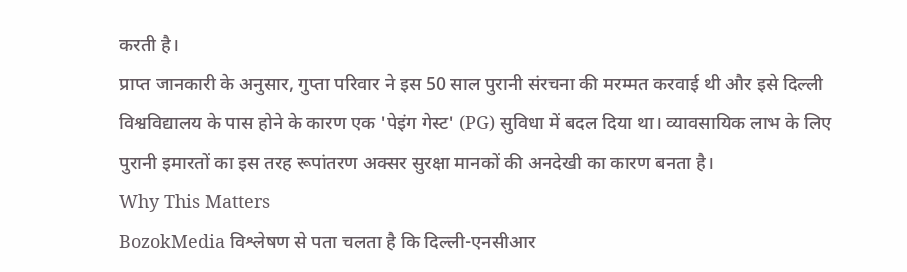करती है।
प्राप्त जानकारी के अनुसार, गुप्ता परिवार ने इस 50 साल पुरानी संरचना की मरम्मत करवाई थी और इसे दिल्ली विश्वविद्यालय के पास होने के कारण एक 'पेइंग गेस्ट' (PG) सुविधा में बदल दिया था। व्यावसायिक लाभ के लिए पुरानी इमारतों का इस तरह रूपांतरण अक्सर सुरक्षा मानकों की अनदेखी का कारण बनता है।
Why This Matters
BozokMedia विश्लेषण से पता चलता है कि दिल्ली-एनसीआर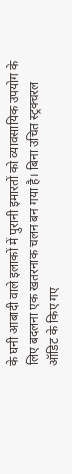के घनी आबादी वाले इलाकों में पुरानी इमारतों को व्यावसायिक उपयोग के लिए बदलना एक खतरनाक चलन बन गया है। बिना उचित स्ट्रक्चरल ऑडिट के किए गए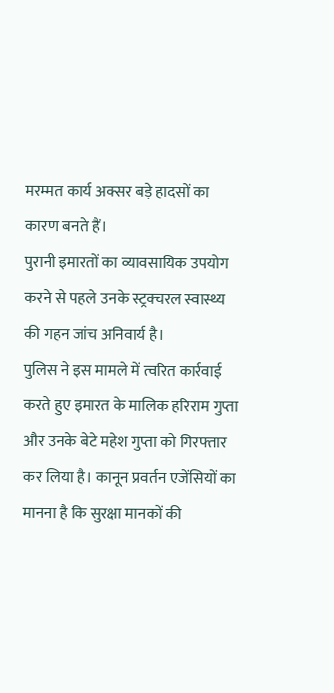मरम्मत कार्य अक्सर बड़े हादसों का कारण बनते हैं।
पुरानी इमारतों का व्यावसायिक उपयोग करने से पहले उनके स्ट्रक्चरल स्वास्थ्य की गहन जांच अनिवार्य है।
पुलिस ने इस मामले में त्वरित कार्रवाई करते हुए इमारत के मालिक हरिराम गुप्ता और उनके बेटे महेश गुप्ता को गिरफ्तार कर लिया है। कानून प्रवर्तन एजेंसियों का मानना है कि सुरक्षा मानकों की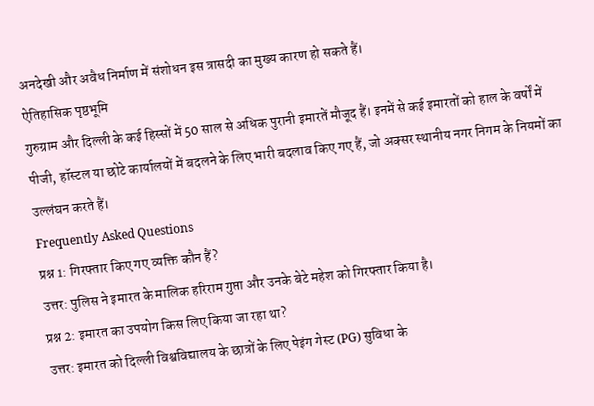अनदेखी और अवैध निर्माण में संशोधन इस त्रासदी का मुख्य कारण हो सकते हैं।
ऐतिहासिक पृष्ठभूमि
गुरुग्राम और दिल्ली के कई हिस्सों में 50 साल से अधिक पुरानी इमारतें मौजूद हैं। इनमें से कई इमारतों को हाल के वर्षों में पीजी, हॉस्टल या छोटे कार्यालयों में बदलने के लिए भारी बदलाव किए गए हैं, जो अक्सर स्थानीय नगर निगम के नियमों का उल्लंघन करते हैं।
Frequently Asked Questions
प्रश्न 1: गिरफ्तार किए गए व्यक्ति कौन हैं?
उत्तर: पुलिस ने इमारत के मालिक हरिराम गुप्ता और उनके बेटे महेश को गिरफ्तार किया है।
प्रश्न 2: इमारत का उपयोग किस लिए किया जा रहा था?
उत्तर: इमारत को दिल्ली विश्वविद्यालय के छात्रों के लिए पेइंग गेस्ट (PG) सुविधा के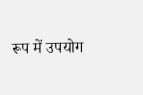रूप में उपयोग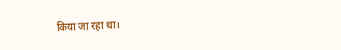किया जा रहा था।